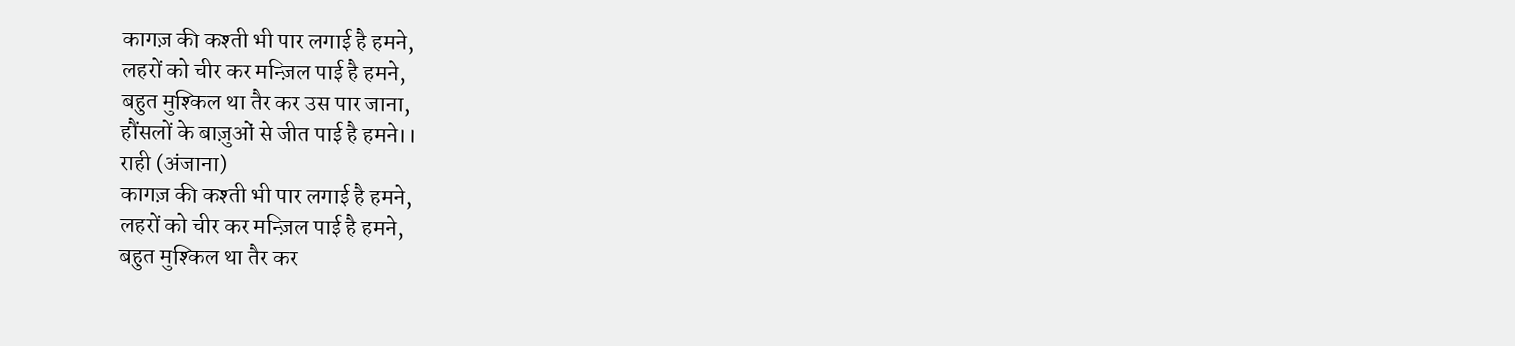कागज़ की कश्ती भी पार लगाई है हमने,
लहरों को चीर कर मन्ज़िल पाई है हमने,
बहुत मुश्किल था तैर कर उस पार जाना,
हौंसलों के बाज़ुओं से जीत पाई है हमने।।
राही (अंजाना)
कागज़ की कश्ती भी पार लगाई है हमने,
लहरों को चीर कर मन्ज़िल पाई है हमने,
बहुत मुश्किल था तैर कर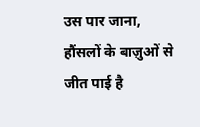उस पार जाना,
हौंसलों के बाज़ुओं से जीत पाई है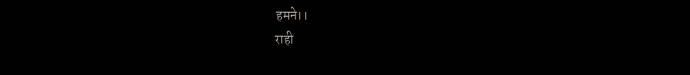हमने।।
राही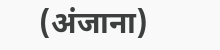(अंजाना)